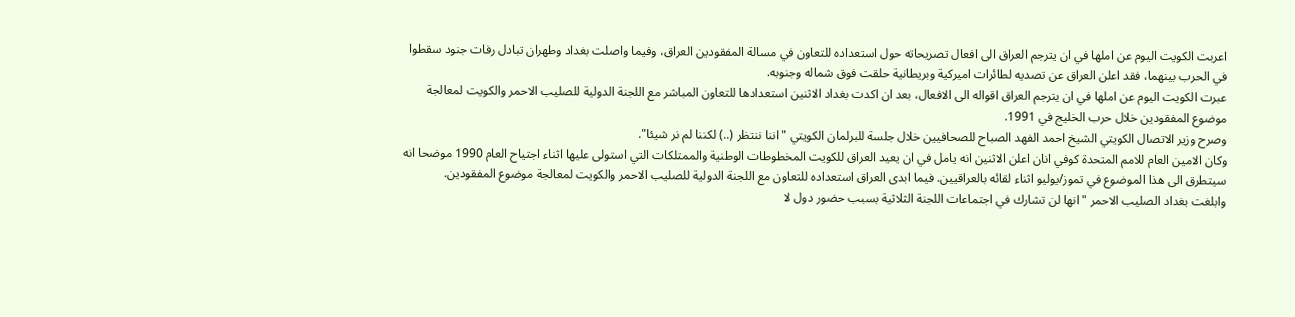اعربت الكويت اليوم عن املها في ان يترجم العراق الى افعال تصريحاته حول استعداده للتعاون في مسالة المفقودين العراق، وفيما واصلت بغداد وطهران تبادل رفات جنود سقطوا في الحرب بينهما، فقد اعلن العراق عن تصديه لطائرات اميركية وبريطانية حلقت فوق شماله وجنوبه.
عبرت الكويت اليوم عن املها في ان يترجم العراق اقواله الى الافعال، بعد ان اكدت بغداد الاثنين استعدادها للتعاون المباشر مع اللجنة الدولية للصليب الاحمر والكويت لمعالجة موضوع المفقودين خلال حرب الخليج في 1991.
وصرح وزير الاتصال الكويتي الشيخ احمد الفهد الصباح للصحافيين خلال جلسة للبرلمان الكويتي "اننا ننتظر (..) لكننا لم نر شيئا".
وكان الامين العام للامم المتحدة كوفي انان اعلن الاثنين انه يامل في ان يعيد العراق للكويت المخطوطات الوطنية والممتلكات التي استولى عليها اثناء اجتياح العام 1990 موضحا انه سيتطرق الى هذا الموضوع في تموز/يوليو اثناء لقائه بالعراقيين. فيما ابدى العراق استعداده للتعاون مع اللجنة الدولية للصليب الاحمر والكويت لمعالجة موضوع المفقودين.
وابلغت بغداد الصليب الاحمر "انها لن تشارك في اجتماعات اللجنة الثلاثية بسبب حضور دول لا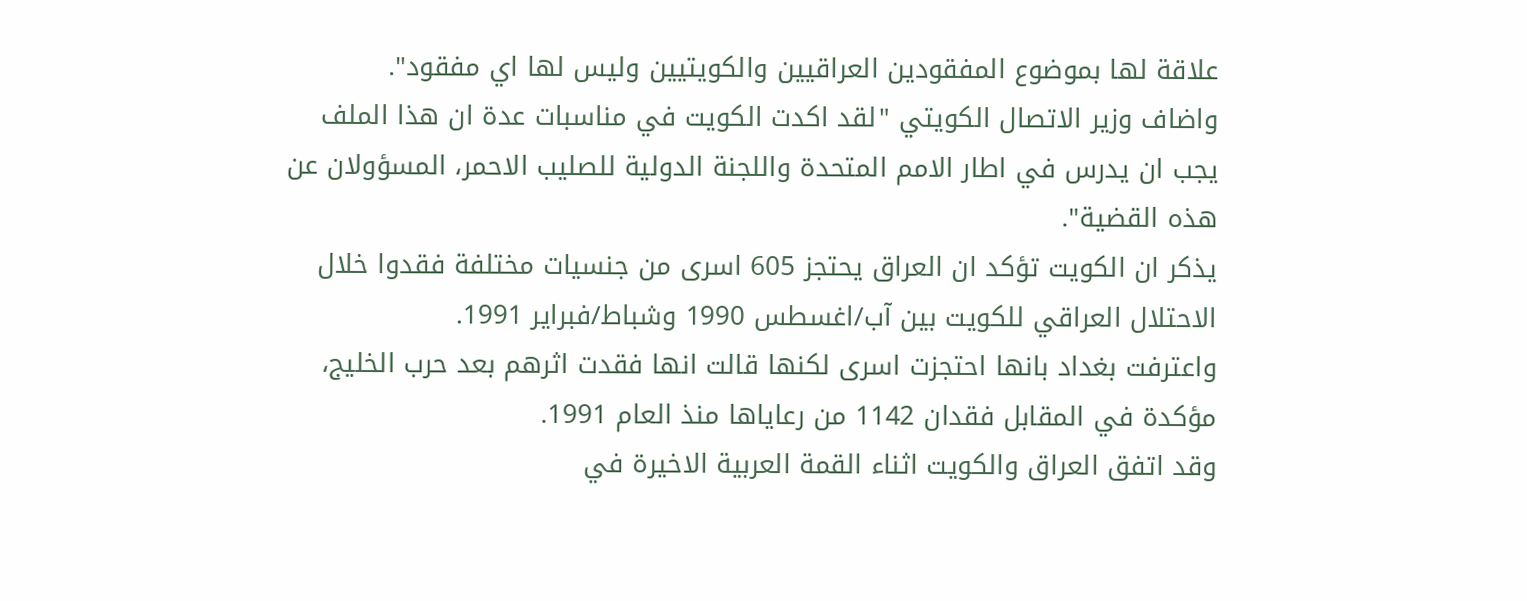علاقة لها بموضوع المفقودين العراقيين والكويتيين وليس لها اي مفقود".
واضاف وزير الاتصال الكويتي "لقد اكدت الكويت في مناسبات عدة ان هذا الملف يجب ان يدرس في اطار الامم المتحدة واللجنة الدولية للصليب الاحمر، المسؤولان عن هذه القضية".
يذكر ان الكويت تؤكد ان العراق يحتجز 605 اسرى من جنسيات مختلفة فقدوا خلال الاحتلال العراقي للكويت بين آب/اغسطس 1990 وشباط/فبراير 1991.
واعترفت بغداد بانها احتجزت اسرى لكنها قالت انها فقدت اثرهم بعد حرب الخليج، مؤكدة في المقابل فقدان 1142 من رعاياها منذ العام 1991.
وقد اتفق العراق والكويت اثناء القمة العربية الاخيرة في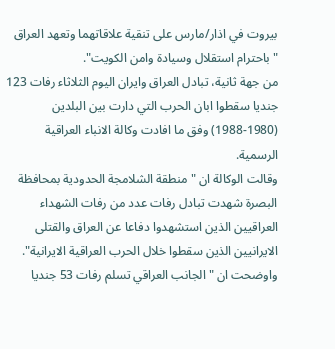بيروت في اذار/مارس على تنقية علاقاتهما وتعهد العراق "باحترام استقلال وسيادة وامن الكويت".
من جهة ثانية، تبادل العراق وايران اليوم الثلاثاء رفات 123 جنديا سقطوا ابان الحرب التي دارت بين البلدين (1980-1988) وفق ما افادت وكالة الانباء العراقية الرسمية.
وقالت الوكالة ان "منطقة الشلامجة الحدودية بمحافظة البصرة شهدت تبادل رفات عدد من رفات الشهداء العراقيين الذين استشهدوا دفاعا عن العراق والقتلى الايرانيين الذين سقطوا خلال الحرب العراقية الايرانية".
واوضحت ان "الجانب العراقي تسلم رفات 53 جنديا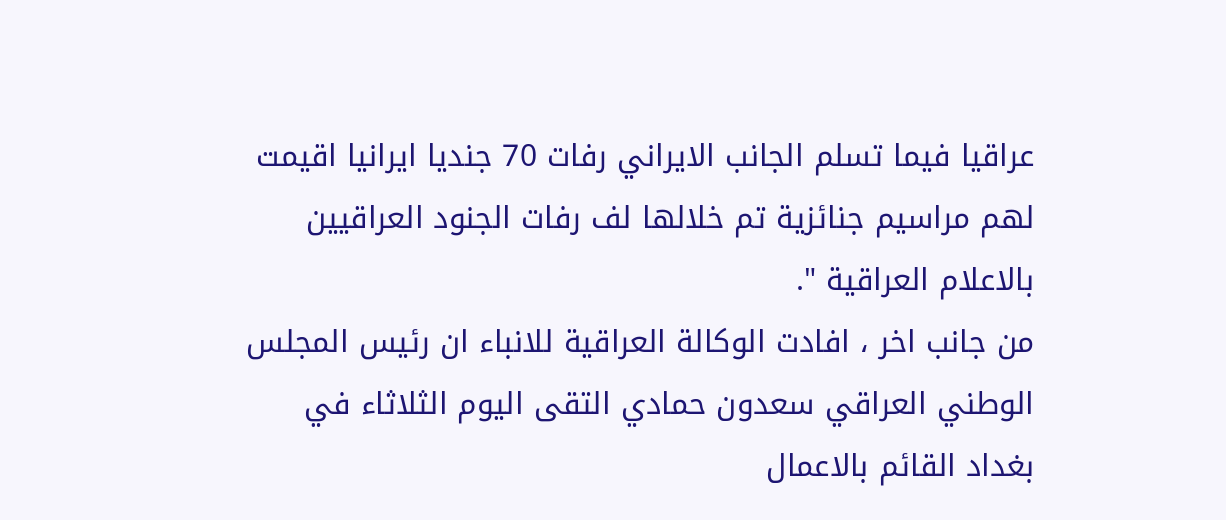عراقيا فيما تسلم الجانب الايراني رفات 70 جنديا ايرانيا اقيمت لهم مراسيم جنائزية تم خلالها لف رفات الجنود العراقيين بالاعلام العراقية ".
من جانب اخر ، افادت الوكالة العراقية للانباء ان رئيس المجلس الوطني العراقي سعدون حمادي التقى اليوم الثلاثاء في بغداد القائم بالاعمال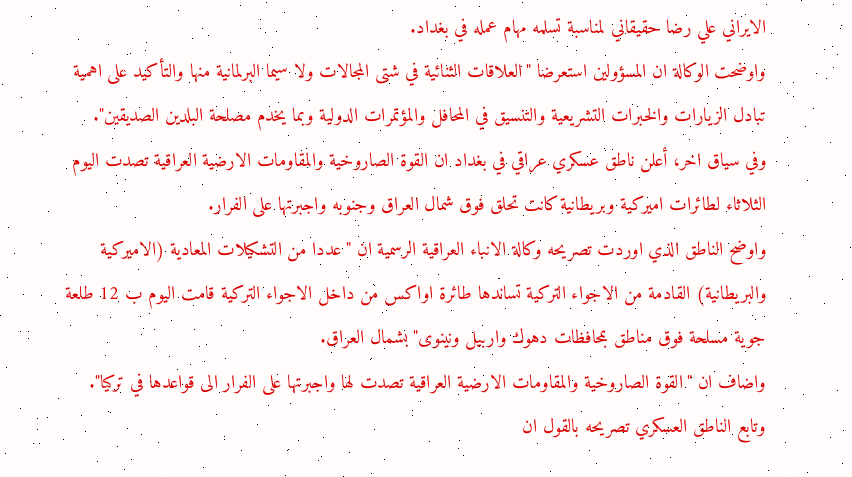الايراني علي رضا حقيقاني لمناسبة تسلمه مهام عمله في بغداد.
واوضحت الوكالة ان المسؤولين استعرضا "العلاقات الثنائية في شتى المجالات ولا سيما البرلمانية منها والتأكيد على اهمية تبادل الزيارات والخبرات التشريعية والتنسيق في المحافل والمؤتمرات الدولية وبما يخدم مصلحة البلدين الصديقين".
وفي سياق اخر، أعلن ناطق عسكري عراقي في بغداد ان القوة الصاروخية والمقاومات الارضية العراقية تصدت اليوم الثلاثاء لطائرات اميركية وبريطانية كانت تحلق فوق شمال العراق وجنوبه واجبرتها على الفرار.
واوضح الناطق الذي اوردت تصريحه وكالة الانباء العراقية الرسمية ان "عددا من التشكيلات المعادية (الاميركية والبريطانية) القادمة من الاجواء التركية تساندها طائرة اواكس من داخل الاجواء التركية قامت اليوم ب 12 طلعة جوية مسلحة فوق مناطق بمحافظات دهوك واربيل ونينوى" بشمال العراق.
واضاف ان "القوة الصاروخية والمقاومات الارضية العراقية تصدت لها واجبرتها على الفرار الى قواعدها في تركيا".
وتابع الناطق العسكري تصريحه بالقول ان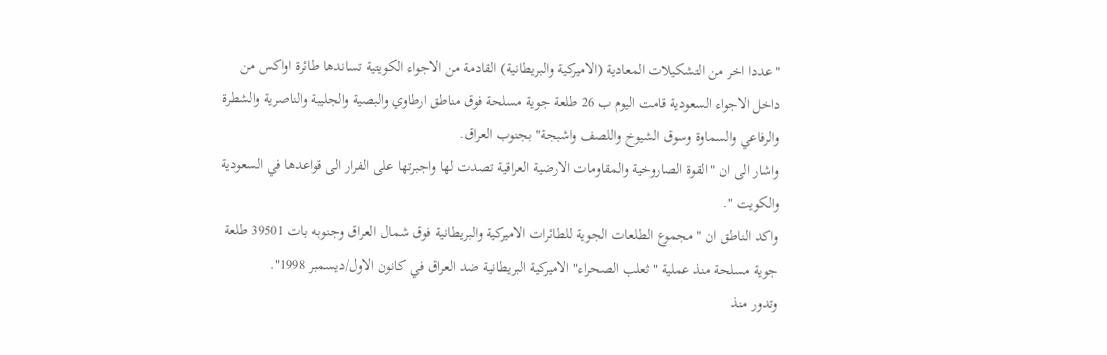"عددا اخر من التشكيلات المعادية (الاميركية والبريطانية) القادمة من الاجواء الكويتية تساندها طائرة اواكس من داخل الاجواء السعودية قامت اليوم ب 26 طلعة جوية مسلحة فوق مناطق ارطاوي والبصية والجليبة والناصرية والشطرة والرفاعي والسماوة وسوق الشيوخ واللصف واشبجة" بجنوب العراق.
واشار الى ان "القوة الصاروخية والمقاومات الارضية العراقية تصدت لها واجبرتها على الفرار الى قواعدها في السعودية والكويت ".
واكد الناطق ان " مجموع الطلعات الجوية للطائرات الاميركية والبريطانية فوق شمال العراق وجنوبه بات 39501 طلعة جوية مسلحة منذ عملية "ثعلب الصحراء" الاميركية البريطانية ضد العراق في كانون الاول/ديسمبر 1998".
وتدور منذ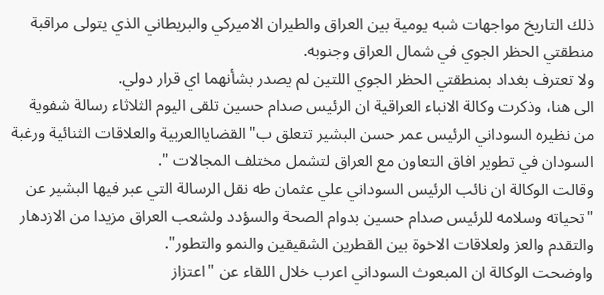ذلك التاريخ مواجهات شبه يومية بين العراق والطيران الاميركي والبريطاني الذي يتولى مراقبة منطقتي الحظر الجوي في شمال العراق وجنوبه.
ولا تعترف بغداد بمنطقتي الحظر الجوي اللتين لم يصدر بشأنهما اي قرار دولي.
الى هنا، وذكرت وكالة الانباء العراقية ان الرئيس صدام حسين تلقى اليوم الثلاثاء رسالة شفوية من نظيره السوداني الرئيس عمر حسن البشير تتعلق ب"القضاياالعربية والعلاقات الثنائية ورغبة السودان في تطوير افاق التعاون مع العراق لتشمل مختلف المجالات ".
وقالت الوكالة ان نائب الرئيس السوداني علي عثمان طه نقل الرسالة التي عبر فيها البشير عن "تحياته وسلامه للرئيس صدام حسين بدوام الصحة والسؤدد ولشعب العراق مزيدا من الازدهار والتقدم والعز ولعلاقات الاخوة بين القطرين الشقيقين والنمو والتطور".
واوضحت الوكالة ان المبعوث السوداني اعرب خلال اللقاء عن "اعتزاز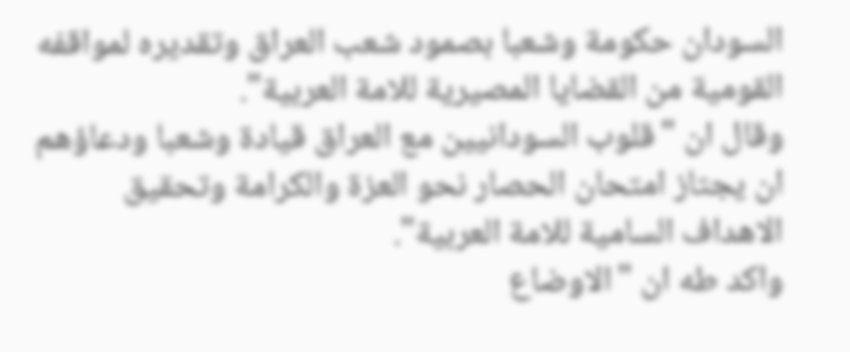السودان حكومة وشعبا بصمود شعب العراق وتقديره لمواقفه القومية من القضايا المصيرية للامة العربية".
وقال ان "قلوب السودانيين مع العراق قيادة وشعبا ودعاؤهم ان يجتاز امتحان الحصار نحو العزة والكرامة وتحقيق الاهداف السامية للامة العربية".
واكد طه ان "الاوضاع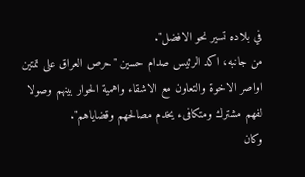في بلاده تسير نحو الافضل".
من جانبه، اكد الرئيس صدام حسين "حرص العراق على تمتين اواصر الاخوة والتعاون مع الاشقاء واهمية الحوار بينهم وصولا لفهم مشترك ومتكافىء يخدم مصالحهم وقضاياهم".
وكان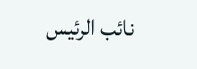نائب الرئيس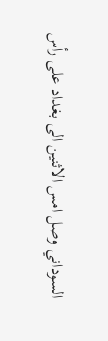السوداني وصل امس الاثنين الى بغداد على رأس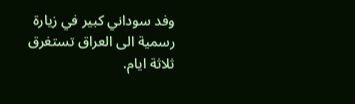وفد سوداني كبير في زيارة رسمية الى العراق تستغرق ثلاثة ايام.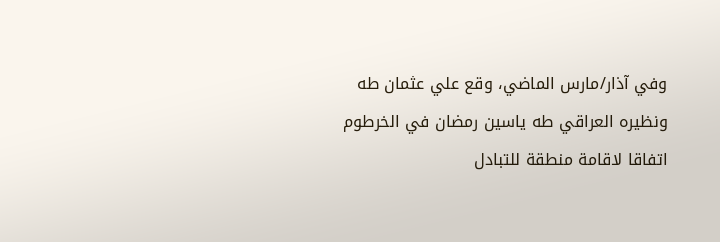وفي آذار/مارس الماضي، وقع علي عثمان طه ونظيره العراقي طه ياسين رمضان في الخرطوم اتفاقا لاقامة منطقة للتبادل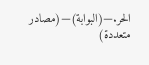الحر.—(البوابة)—(مصادر متعددة)